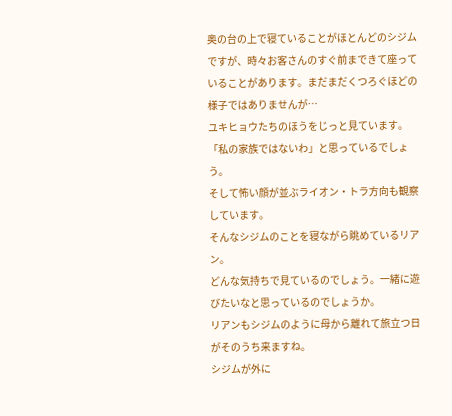奥の台の上で寝ていることがほとんどのシジムですが、時々お客さんのすぐ前まできて座っていることがあります。まだまだくつろぐほどの様子ではありませんが…
ユキヒョウたちのほうをじっと見ています。
「私の家族ではないわ」と思っているでしょう。
そして怖い顔が並ぶライオン・トラ方向も観察しています。
そんなシジムのことを寝ながら眺めているリアン。
どんな気持ちで見ているのでしょう。一緒に遊びたいなと思っているのでしょうか。
リアンもシジムのように母から離れて旅立つ日がそのうち来ますね。
シジムが外に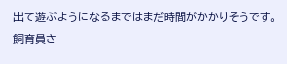出て遊ぶようになるまではまだ時間がかかりそうです。飼育員さ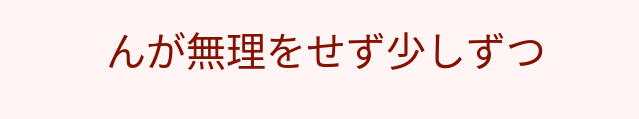んが無理をせず少しずつ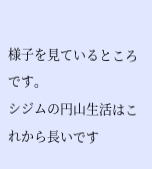様子を見ているところです。
シジムの円山生活はこれから長いです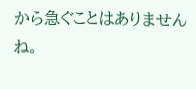から急ぐことはありませんね。